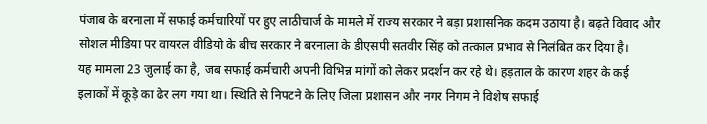पंजाब के बरनाला में सफाई कर्मचारियों पर हुए लाठीचार्ज के मामले में राज्य सरकार ने बड़ा प्रशासनिक कदम उठाया है। बढ़ते विवाद और सोशल मीडिया पर वायरल वीडियो के बीच सरकार ने बरनाला के डीएसपी सतवीर सिंह को तत्काल प्रभाव से निलंबित कर दिया है।
यह मामला 23 जुलाई का है, जब सफाई कर्मचारी अपनी विभिन्न मांगों को लेकर प्रदर्शन कर रहे थे। हड़ताल के कारण शहर के कई इलाकों में कूड़े का ढेर लग गया था। स्थिति से निपटने के लिए जिला प्रशासन और नगर निगम ने विशेष सफाई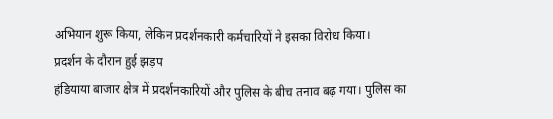अभियान शुरू किया, लेकिन प्रदर्शनकारी कर्मचारियों ने इसका विरोध किया।
प्रदर्शन के दौरान हुई झड़प
हंडियाया बाजार क्षेत्र में प्रदर्शनकारियों और पुलिस के बीच तनाव बढ़ गया। पुलिस का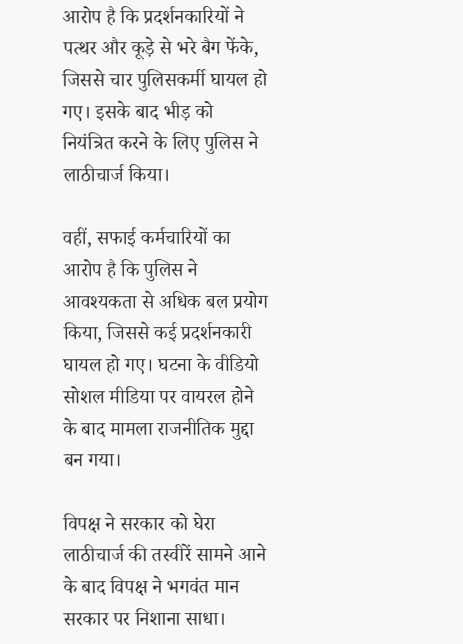आरोप है कि प्रदर्शनकारियों ने पत्थर और कूड़े से भरे बैग फेंके, जिससे चार पुलिसकर्मी घायल हो गए। इसके बाद भीड़ को नियंत्रित करने के लिए पुलिस ने लाठीचार्ज किया।

वहीं, सफाई कर्मचारियों का आरोप है कि पुलिस ने आवश्यकता से अधिक बल प्रयोग किया, जिससे कई प्रदर्शनकारी घायल हो गए। घटना के वीडियो सोशल मीडिया पर वायरल होने के बाद मामला राजनीतिक मुद्दा बन गया।

विपक्ष ने सरकार को घेरा
लाठीचार्ज की तस्वीरें सामने आने के बाद विपक्ष ने भगवंत मान सरकार पर निशाना साधा।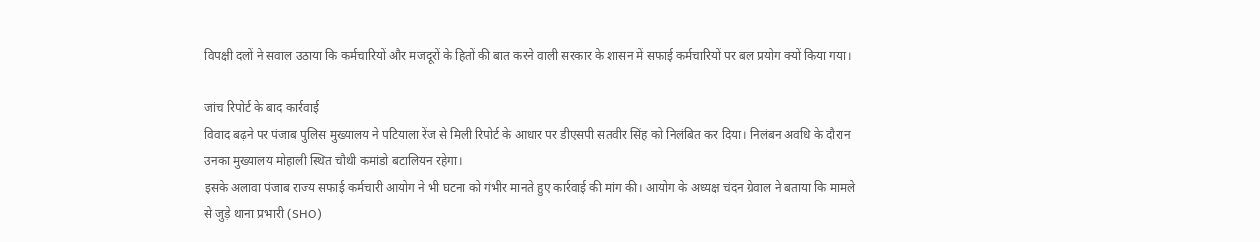विपक्षी दलों ने सवाल उठाया कि कर्मचारियों और मजदूरों के हितों की बात करने वाली सरकार के शासन में सफाई कर्मचारियों पर बल प्रयोग क्यों किया गया।

जांच रिपोर्ट के बाद कार्रवाई
विवाद बढ़ने पर पंजाब पुलिस मुख्यालय ने पटियाला रेंज से मिली रिपोर्ट के आधार पर डीएसपी सतवीर सिंह को निलंबित कर दिया। निलंबन अवधि के दौरान उनका मुख्यालय मोहाली स्थित चौथी कमांडो बटालियन रहेगा।
इसके अलावा पंजाब राज्य सफाई कर्मचारी आयोग ने भी घटना को गंभीर मानते हुए कार्रवाई की मांग की। आयोग के अध्यक्ष चंदन ग्रेवाल ने बताया कि मामले से जुड़े थाना प्रभारी (SHO)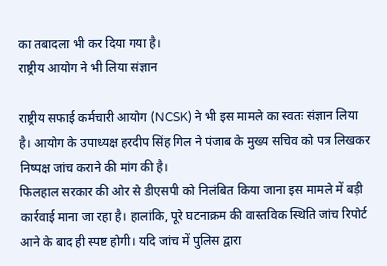का तबादला भी कर दिया गया है।
राष्ट्रीय आयोग ने भी लिया संज्ञान

राष्ट्रीय सफाई कर्मचारी आयोग (NCSK) ने भी इस मामले का स्वतः संज्ञान लिया है। आयोग के उपाध्यक्ष हरदीप सिंह गिल ने पंजाब के मुख्य सचिव को पत्र लिखकर निष्पक्ष जांच कराने की मांग की है।
फिलहाल सरकार की ओर से डीएसपी को निलंबित किया जाना इस मामले में बड़ी कार्रवाई माना जा रहा है। हालांकि, पूरे घटनाक्रम की वास्तविक स्थिति जांच रिपोर्ट आने के बाद ही स्पष्ट होगी। यदि जांच में पुलिस द्वारा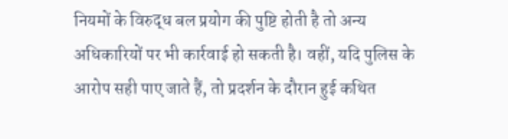नियमों के विरुद्ध बल प्रयोग की पुष्टि होती है तो अन्य अधिकारियों पर भी कार्रवाई हो सकती है। वहीं, यदि पुलिस के आरोप सही पाए जाते हैं, तो प्रदर्शन के दौरान हुई कथित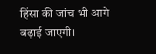हिंसा की जांच भी आगे बढ़ाई जाएगी।